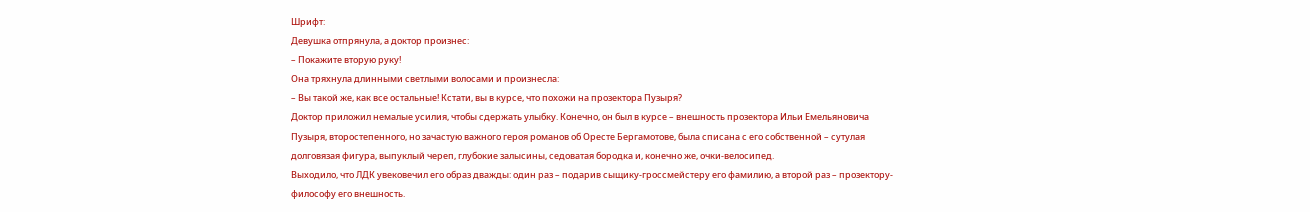Шрифт:
Девушка отпрянула, а доктор произнес:
– Покажите вторую руку!
Она тряхнула длинными светлыми волосами и произнесла:
– Вы такой же, как все остальные! Кстати, вы в курсе, что похожи на прозектора Пузыря?
Доктор приложил немалые усилия, чтобы сдержать улыбку. Конечно, он был в курсе – внешность прозектора Ильи Емельяновича Пузыря, второстепенного, но зачастую важного героя романов об Оресте Бергамотове, была списана с его собственной – сутулая долговязая фигура, выпуклый череп, глубокие залысины, седоватая бородка и, конечно же, очки-велосипед.
Выходило, что ЛДК увековечил его образ дважды: один раз – подарив сыщику-гроссмейстеру его фамилию, а второй раз – прозектору-философу его внешность.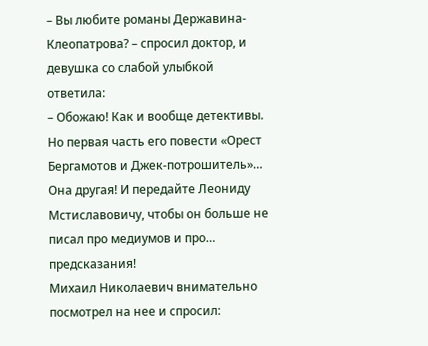– Вы любите романы Державина-Клеопатрова? – спросил доктор, и девушка со слабой улыбкой ответила:
– Обожаю! Как и вообще детективы. Но первая часть его повести «Орест Бергамотов и Джек-потрошитель»… Она другая! И передайте Леониду Мстиславовичу, чтобы он больше не писал про медиумов и про… предсказания!
Михаил Николаевич внимательно посмотрел на нее и спросил: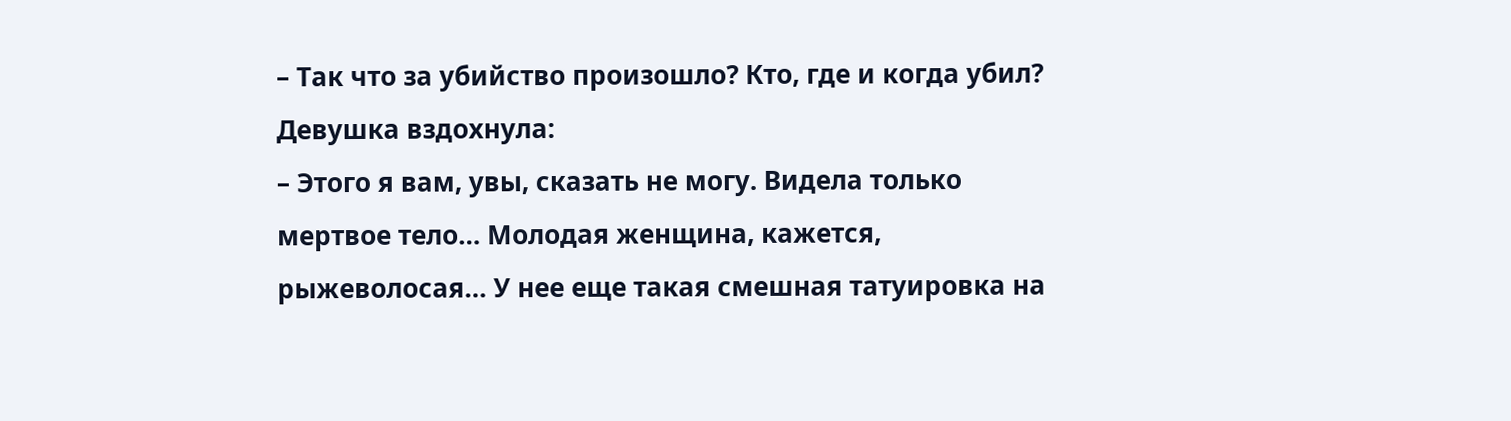– Так что за убийство произошло? Кто, где и когда убил?
Девушка вздохнула:
– Этого я вам, увы, сказать не могу. Видела только мертвое тело… Молодая женщина, кажется, рыжеволосая… У нее еще такая смешная татуировка на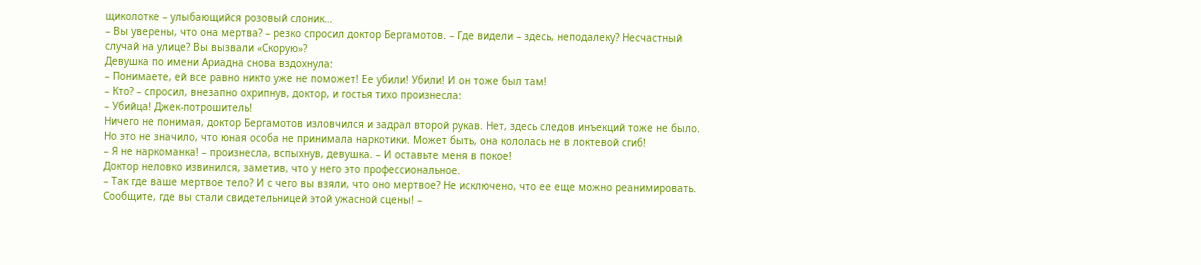щиколотке – улыбающийся розовый слоник…
– Вы уверены, что она мертва? – резко спросил доктор Бергамотов. – Где видели – здесь, неподалеку? Несчастный случай на улице? Вы вызвали «Скорую»?
Девушка по имени Ариадна снова вздохнула:
– Понимаете, ей все равно никто уже не поможет! Ее убили! Убили! И он тоже был там!
– Кто? – спросил, внезапно охрипнув, доктор, и гостья тихо произнесла:
– Убийца! Джек-потрошитель!
Ничего не понимая, доктор Бергамотов изловчился и задрал второй рукав. Нет, здесь следов инъекций тоже не было. Но это не значило, что юная особа не принимала наркотики. Может быть, она кололась не в локтевой сгиб!
– Я не наркоманка! – произнесла, вспыхнув, девушка. – И оставьте меня в покое!
Доктор неловко извинился, заметив, что у него это профессиональное.
– Так где ваше мертвое тело? И с чего вы взяли, что оно мертвое? Не исключено, что ее еще можно реанимировать. Сообщите, где вы стали свидетельницей этой ужасной сцены! –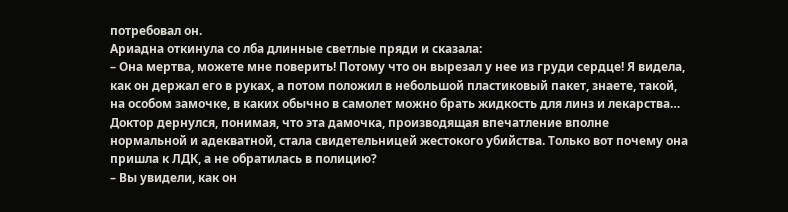потребовал он.
Ариадна откинула со лба длинные светлые пряди и сказала:
– Она мертва, можете мне поверить! Потому что он вырезал у нее из груди сердце! Я видела, как он держал его в руках, а потом положил в небольшой пластиковый пакет, знаете, такой, на особом замочке, в каких обычно в самолет можно брать жидкость для линз и лекарства…
Доктор дернулся, понимая, что эта дамочка, производящая впечатление вполне нормальной и адекватной, стала свидетельницей жестокого убийства. Только вот почему она пришла к ЛДК, а не обратилась в полицию?
– Вы увидели, как он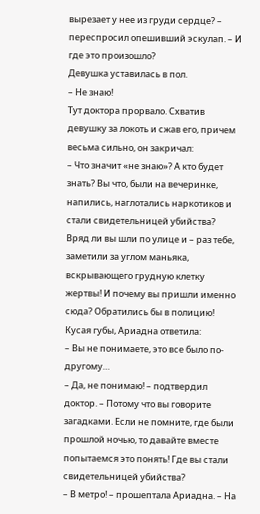вырезает у нее из груди сердце? – переспросил опешивший эскулап. – И где это произошло?
Девушка уставилась в пол.
– Не знаю!
Тут доктора прорвало. Схватив девушку за локоть и сжав его, причем весьма сильно, он закричал:
– Что значит «не знаю»? А кто будет знать? Вы что, были на вечеринке, напились, наглотались наркотиков и стали свидетельницей убийства? Вряд ли вы шли по улице и – раз тебе, заметили за углом маньяка, вскрывающего грудную клетку жертвы! И почему вы пришли именно сюда? Обратились бы в полицию!
Кусая губы, Ариадна ответила:
– Вы не понимаете, это все было по-другому…
– Да, не понимаю! – подтвердил доктор. – Потому что вы говорите загадками. Если не помните, где были прошлой ночью, то давайте вместе попытаемся это понять! Где вы стали свидетельницей убийства?
– В метро! – прошептала Ариадна. – На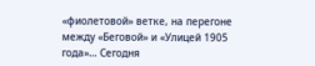«фиолетовой» ветке, на перегоне между «Беговой» и «Улицей 1905 года»… Сегодня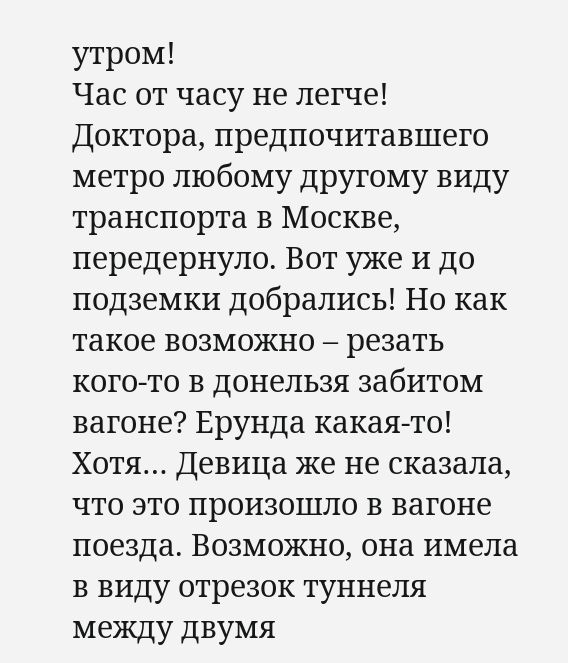утром!
Час от часу не легче! Доктора, предпочитавшего метро любому другому виду транспорта в Москве, передернуло. Вот уже и до подземки добрались! Но как такое возможно – резать кого-то в донельзя забитом вагоне? Ерунда какая-то!
Хотя… Девица же не сказала, что это произошло в вагоне поезда. Возможно, она имела в виду отрезок туннеля между двумя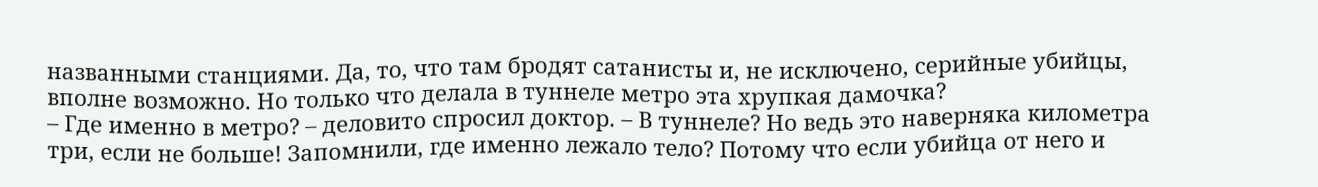названными станциями. Да, то, что там бродят сатанисты и, не исключено, серийные убийцы, вполне возможно. Но только что делала в туннеле метро эта хрупкая дамочка?
– Где именно в метро? – деловито спросил доктор. – В туннеле? Но ведь это наверняка километра три, если не больше! Запомнили, где именно лежало тело? Потому что если убийца от него и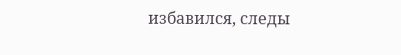избавился, следы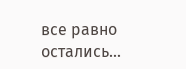все равно остались…